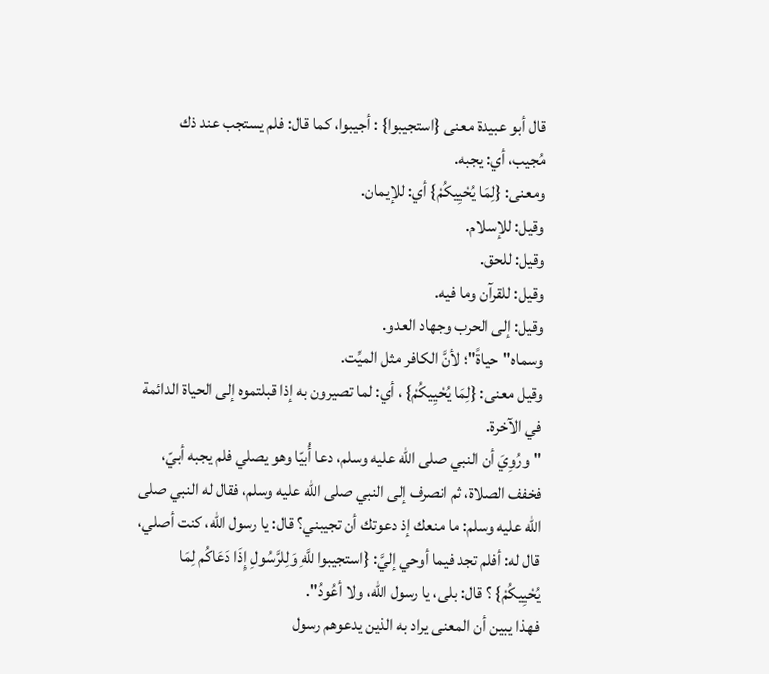قال أبو عبيدة معنى {استجيبوا} : أجيبوا، كما قال: فلم يستجب عند ذك مُجيب، أي: يجبه.
ومعنى: {لِمَا يُحْيِيكُمْ} أي: للإيمان.
وقيل: للإسلام.
وقيل: للحق.
وقيل: للقرآن وما فيه.
وقيل: إلى الحرب وجهاد العدو.
وسماه"حياةً"؛ لأنَّ الكافر مثل الميِّت.
وقيل معنى: {لِمَا يُحْيِيكُمْ} ، أي: لما تصيرون به إذا قبلتموه إلى الحياة الدائمة في الآخرة.
"ورُوِيَ أن النبي صلى الله عليه وسلم، دعا أُبيّا وهو يصلي فلم يجبه أبيّ، فخفف الصلاة، ثم انصرف إلى النبي صلى الله عليه وسلم، فقال له النبي صلى الله عليه وسلم: ما منعك إذ دعوتك أن تجيبني؟ قال: يا رسول الله، كنت أصلي، قال له: أفلم تجد فيما أوحي إليَّ: {استجيبوا للَّهِ وَلِلرَّسُولِ إِذَا دَعَاكُم لِمَا يُحْيِيكُمْ} ؟ قال: بلى، يا رسول الله، ولا أعُودُ".
فهذا يبين أن المعنى يراد به الذين يدعوهم رسول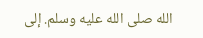الله صلى الله عليه وسلم. إلى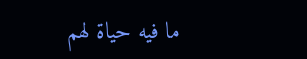ما فيه حياة لهم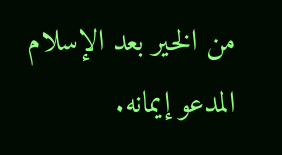من الخير بعد الإسلام المدعو إيمانه.